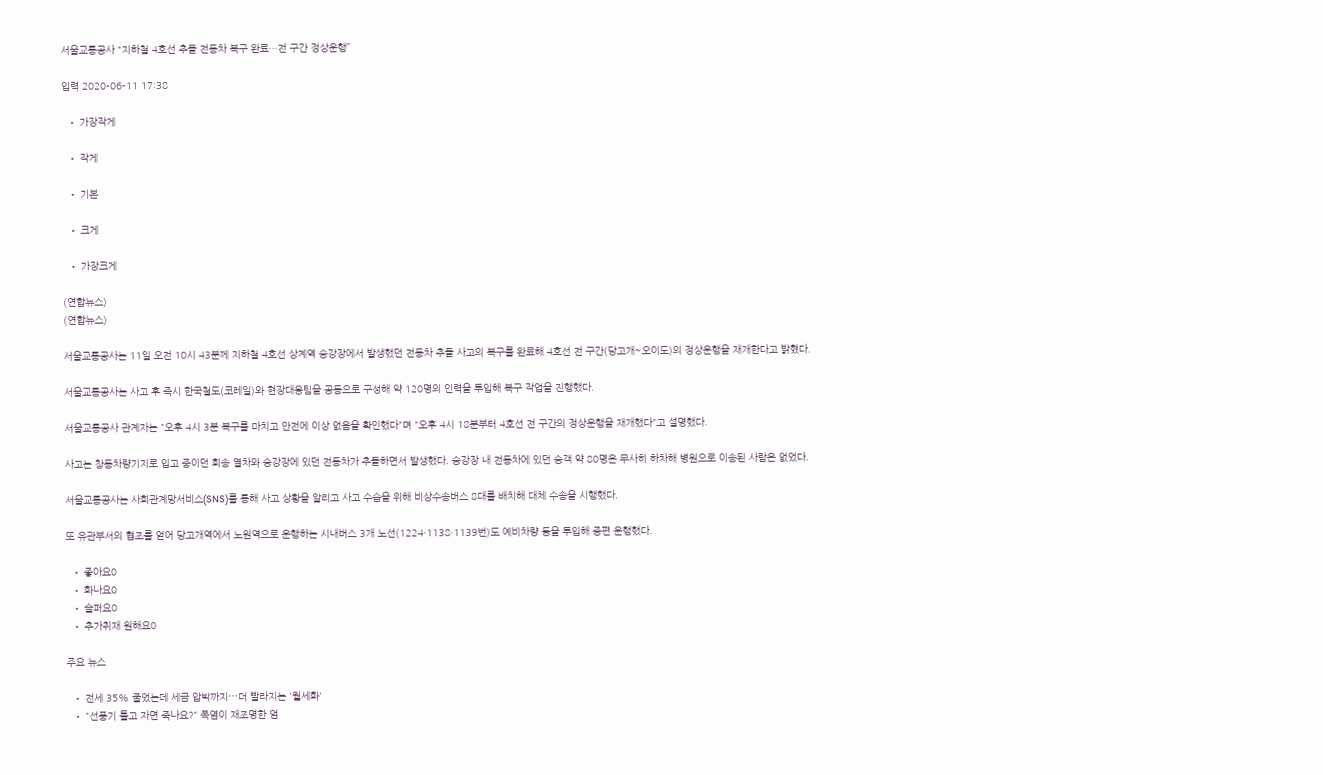서울교통공사 “지하철 4호선 추돌 전동차 복구 완료…전 구간 정상운행”

입력 2020-06-11 17:38

  • 가장작게

  • 작게

  • 기본

  • 크게

  • 가장크게

(연합뉴스)
(연합뉴스)

서울교통공사는 11일 오전 10시 43분께 지하철 4호선 상계역 승강장에서 발생했던 전동차 추돌 사고의 복구를 완료해 4호선 전 구간(당고개~오이도)의 정상운행을 재개한다고 밝혔다.

서울교통공사는 사고 후 즉시 한국철도(코레일)와 현장대응팀을 공동으로 구성해 약 120명의 인력을 투입해 복구 작업을 진행했다.

서울교통공사 관계자는 "오후 4시 3분 복구를 마치고 안전에 이상 없음을 확인했다"며 "오후 4시 18분부터 4호선 전 구간의 정상운행을 재개했다"고 설명했다.

사고는 창동차량기지로 입고 중이던 회송 열차와 승강장에 있던 전동차가 추돌하면서 발생했다. 승강장 내 전동차에 있던 승객 약 80명은 무사히 하차해 병원으로 이송된 사람은 없었다.

서울교통공사는 사회관계망서비스(SNS)를 통해 사고 상황을 알리고 사고 수습을 위해 비상수송버스 8대를 배치해 대체 수송을 시행했다.

또 유관부서의 협조를 얻어 당고개역에서 노원역으로 운행하는 시내버스 3개 노선(1224·1138·1139번)도 예비차량 등을 투입해 증편 운행했다.

  • 좋아요0
  • 화나요0
  • 슬퍼요0
  • 추가취재 원해요0

주요 뉴스

  • 전세 35% 줄었는데 세금 압박까지⋯더 빨라지는 '월세화'
  • "선풍기 틀고 자면 죽나요?" 폭염이 재조명한 엄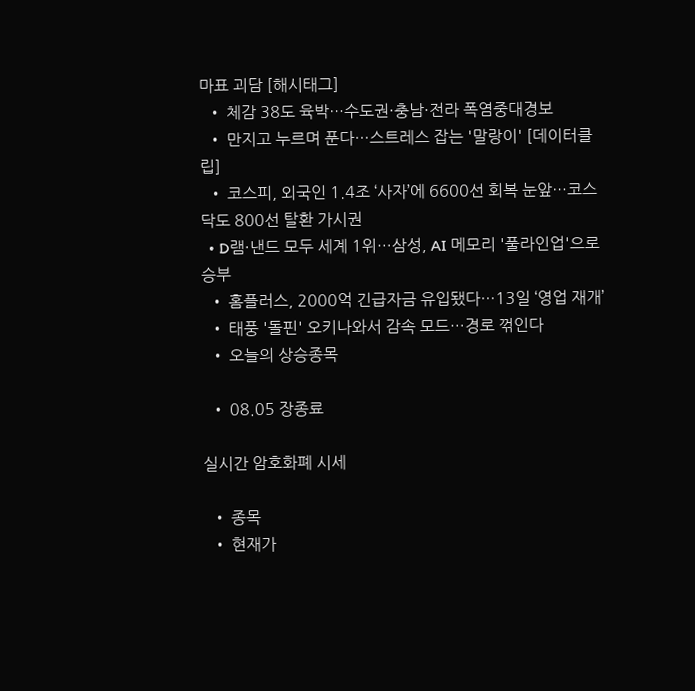마표 괴담 [해시태그]
  • 체감 38도 육박…수도권·충남·전라 폭염중대경보
  • 만지고 누르며 푼다…스트레스 잡는 '말랑이' [데이터클립]
  • 코스피, 외국인 1.4조 ‘사자’에 6600선 회복 눈앞…코스닥도 800선 탈환 가시권
  • D램·낸드 모두 세계 1위…삼성, AI 메모리 '풀라인업'으로 승부
  • 홈플러스, 2000억 긴급자금 유입됐다…13일 ‘영업 재개’
  • 태풍 '돌핀' 오키나와서 감속 모드…경로 꺾인다
  • 오늘의 상승종목

  • 08.05 장종료

실시간 암호화폐 시세

  • 종목
  • 현재가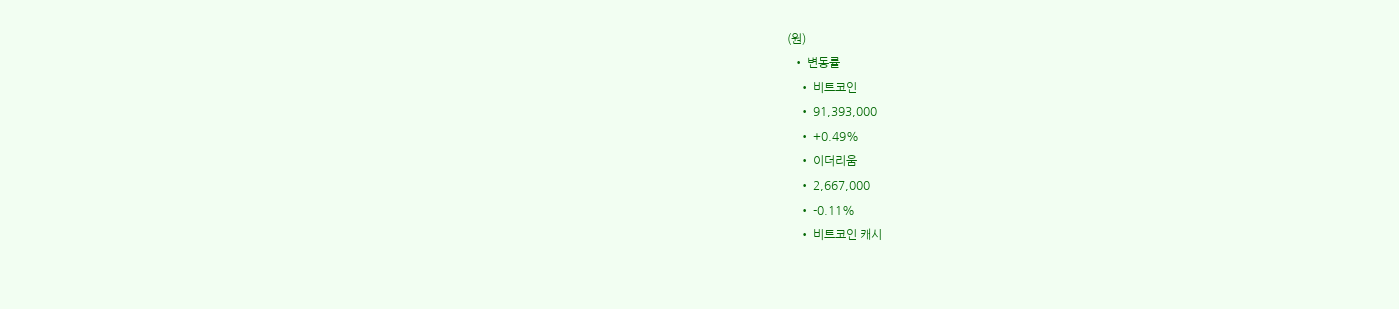(원)
  • 변동률
    • 비트코인
    • 91,393,000
    • +0.49%
    • 이더리움
    • 2,667,000
    • -0.11%
    • 비트코인 캐시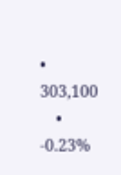• 303,100
    • -0.23%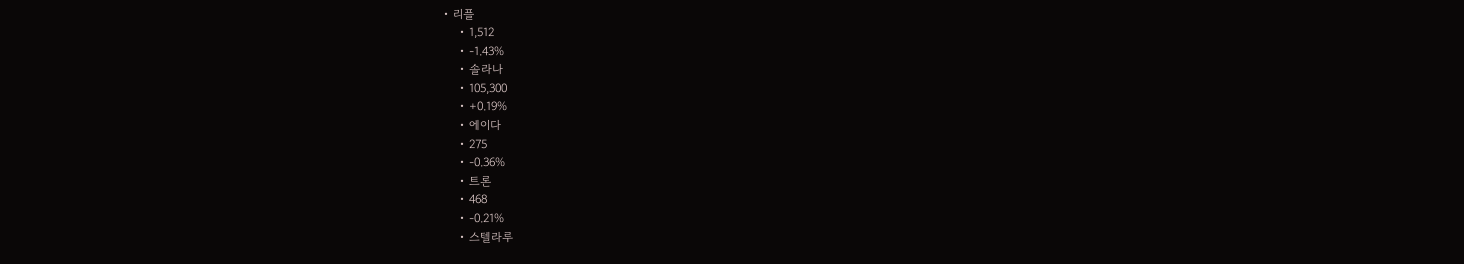• 리플
    • 1,512
    • -1.43%
    • 솔라나
    • 105,300
    • +0.19%
    • 에이다
    • 275
    • -0.36%
    • 트론
    • 468
    • -0.21%
    • 스텔라루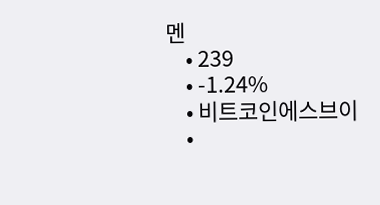멘
    • 239
    • -1.24%
    • 비트코인에스브이
    •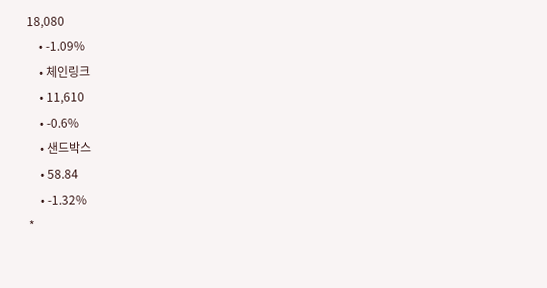18,080
    • -1.09%
    • 체인링크
    • 11,610
    • -0.6%
    • 샌드박스
    • 58.84
    • -1.32%
*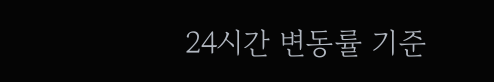24시간 변동률 기준